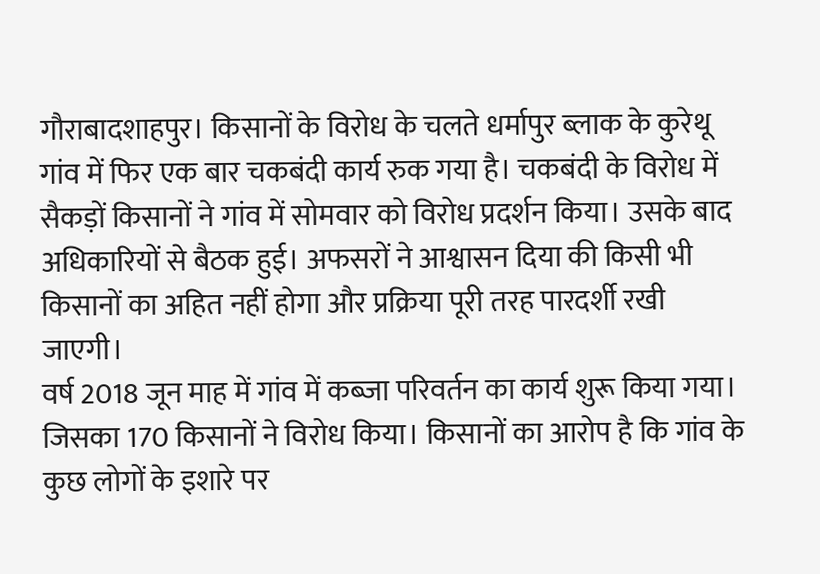गौराबादशाहपुर। किसानों के विरोध के चलते धर्मापुर ब्लाक के कुरेथू गांव में फिर एक बार चकबंदी कार्य रुक गया है। चकबंदी के विरोध में सैकड़ों किसानों ने गांव में सोमवार को विरोध प्रदर्शन किया। उसके बाद अधिकारियों से बैठक हुई। अफसरों ने आश्वासन दिया की किसी भी किसानों का अहित नहीं होगा और प्रक्रिया पूरी तरह पारदर्शी रखी जाएगी।
वर्ष 2018 जून माह में गांव में कब्जा परिवर्तन का कार्य शुरू किया गया। जिसका 170 किसानों ने विरोध किया। किसानों का आरोप है कि गांव के कुछ लोगों के इशारे पर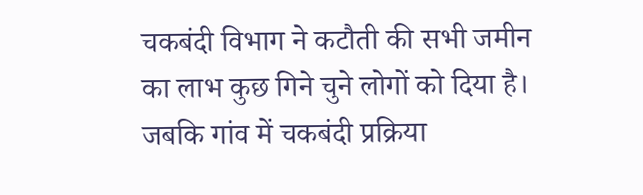चकबंदी विभाग ने कटौती की सभी जमीन का लाभ कुछ गिने चुने लोगों को दिया है। जबकि गांव में चकबंदी प्रक्रिया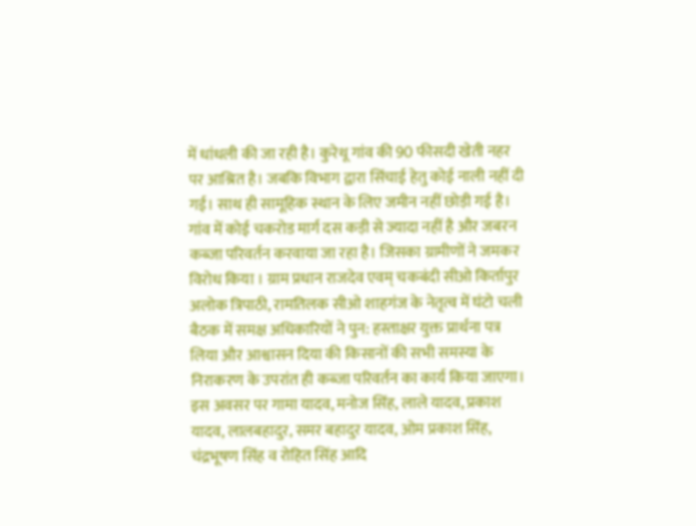में धांधली की जा रही है। कुरेथू गांव की 90 फीसदी खेती नहर पर आश्रित है। जबकि विभाग द्वारा सिंचाई हेतु कोई नाली नहीं दी गई। साथ ही सामूहिक स्थान के लिए जमीन नहीं छोड़ी गई है। गांव में कोई चकरोड मार्ग दस कड़ी से ज्यादा नहीं है और जबरन कब्जा परिवर्तन करवाया जा रहा है। जिसका ग्रामीणों ने जमकर विरोध किया । ग्राम प्रधान राजदेव एवम् चकबंदी सीओ किर्तापुर अलोक त्रिपाठी, रामतिलक सीओ शाहगंज के नेतृत्व में घंटो चली बैठक में समक्ष अधिकारियों ने पुन: हस्ताक्षर युक्त प्रार्थना पत्र लिया और आश्वासन दिया की किसानों की सभी समस्या के निराकरण के उपरांत ही कब्जा परिवर्तन का कार्य किया जाएगा। इस अवसर पर गामा यादव, मनोज सिंह, लाले यादव, प्रकाश यादव, लालबहादुर, समर बहादुर यादव, ओम प्रकाश सिंह, चंद्रभूषण सिंह व रोहित सिंह आदि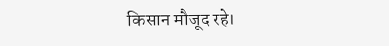किसान मौजूद रहे।